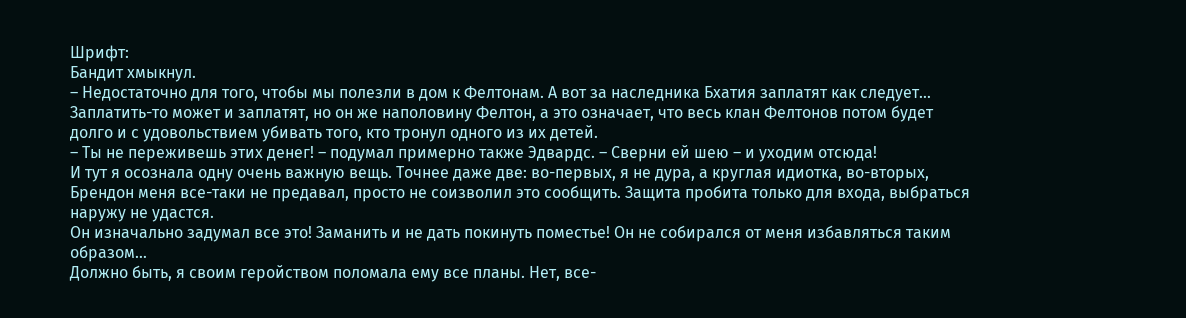Шрифт:
Бандит хмыкнул.
– Недостаточно для того, чтобы мы полезли в дом к Фелтонам. А вот за наследника Бхатия заплатят как следует…
Заплатить-то может и заплатят, но он же наполовину Фелтон, а это означает, что весь клан Фелтонов потом будет долго и с удовольствием убивать того, кто тронул одного из их детей.
– Ты не переживешь этих денег! – подумал примерно также Эдвардс. – Сверни ей шею – и уходим отсюда!
И тут я осознала одну очень важную вещь. Точнее даже две: во-первых, я не дура, а круглая идиотка, во-вторых, Брендон меня все-таки не предавал, просто не соизволил это сообщить. Защита пробита только для входа, выбраться наружу не удастся.
Он изначально задумал все это! Заманить и не дать покинуть поместье! Он не собирался от меня избавляться таким образом…
Должно быть, я своим геройством поломала ему все планы. Нет, все-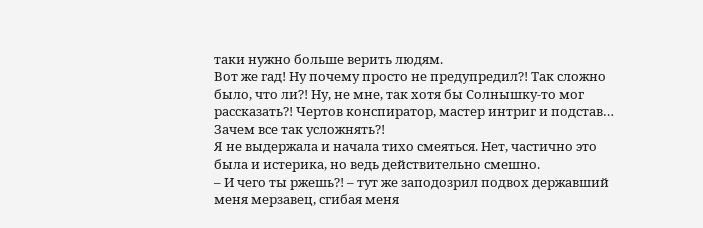таки нужно больше верить людям.
Вот же гад! Ну почему просто не предупредил?! Так сложно было, что ли?! Ну, не мне, так хотя бы Солнышку-то мог рассказать?! Чертов конспиратор, мастер интриг и подстав… Зачем все так усложнять?!
Я не выдержала и начала тихо смеяться. Нет, частично это была и истерика, но ведь действительно смешно.
– И чего ты ржешь?! – тут же заподозрил подвох державший меня мерзавец, сгибая меня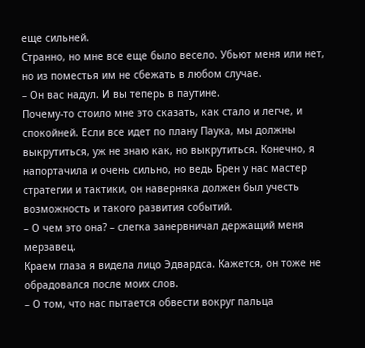еще сильней.
Странно, но мне все еще было весело. Убьют меня или нет, но из поместья им не сбежать в любом случае.
– Он вас надул. И вы теперь в паутине.
Почему-то стоило мне это сказать, как стало и легче, и спокойней. Если все идет по плану Паука, мы должны выкрутиться, уж не знаю как, но выкрутиться. Конечно, я напортачила и очень сильно, но ведь Брен у нас мастер стратегии и тактики, он наверняка должен был учесть возможность и такого развития событий.
– О чем это она? – слегка занервничал держащий меня мерзавец.
Краем глаза я видела лицо Эдвардса. Кажется, он тоже не обрадовался после моих слов.
– О том, что нас пытается обвести вокруг пальца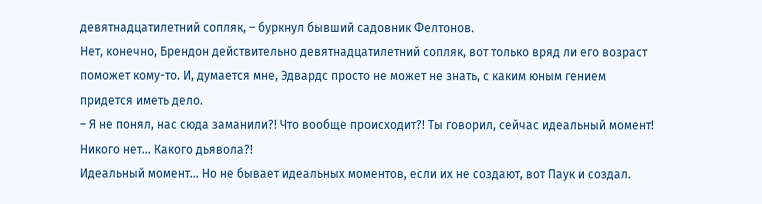девятнадцатилетний сопляк, – буркнул бывший садовник Фелтонов.
Нет, конечно, Брендон действительно девятнадцатилетний сопляк, вот только вряд ли его возраст поможет кому-то. И, думается мне, Эдвардс просто не может не знать, с каким юным гением придется иметь дело.
– Я не понял, нас сюда заманили?! Что вообще происходит?! Ты говорил, сейчас идеальный момент! Никого нет… Какого дьявола?!
Идеальный момент… Но не бывает идеальных моментов, если их не создают, вот Паук и создал.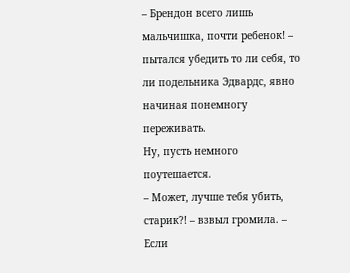– Брендон всего лишь мальчишка, почти ребенок! – пытался убедить то ли себя, то ли подельника Эдвардс, явно начиная понемногу переживать.
Ну, пусть немного поутешается.
– Может, лучше тебя убить, старик?! – взвыл громила. – Если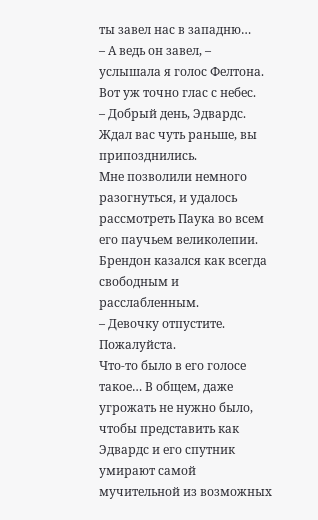ты завел нас в западню…
– А ведь он завел, – услышала я голос Фелтона.
Вот уж точно глас с небес.
– Добрый день, Эдвардс. Ждал вас чуть раньше, вы припозднились.
Мне позволили немного разогнуться, и удалось рассмотреть Паука во всем его паучьем великолепии. Брендон казался как всегда свободным и расслабленным.
– Девочку отпустите. Пожалуйста.
Что-то было в его голосе такое… В общем, даже угрожать не нужно было, чтобы представить как Эдвардс и его спутник умирают самой мучительной из возможных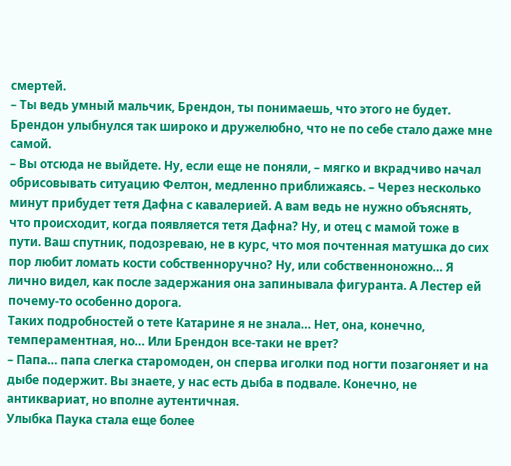смертей.
– Ты ведь умный мальчик, Брендон, ты понимаешь, что этого не будет.
Брендон улыбнулся так широко и дружелюбно, что не по себе стало даже мне самой.
– Вы отсюда не выйдете. Ну, если еще не поняли, – мягко и вкрадчиво начал обрисовывать ситуацию Фелтон, медленно приближаясь. – Через несколько минут прибудет тетя Дафна с кавалерией. А вам ведь не нужно объяснять, что происходит, когда появляется тетя Дафна? Ну, и отец с мамой тоже в пути. Ваш спутник, подозреваю, не в курс, что моя почтенная матушка до сих пор любит ломать кости собственноручно? Ну, или собственноножно… Я лично видел, как после задержания она запинывала фигуранта. А Лестер ей почему-то особенно дорога.
Таких подробностей о тете Катарине я не знала… Нет, она, конечно, темпераментная, но… Или Брендон все-таки не врет?
– Папа… папа слегка старомоден, он сперва иголки под ногти позагоняет и на дыбе подержит. Вы знаете, у нас есть дыба в подвале. Конечно, не антиквариат, но вполне аутентичная.
Улыбка Паука стала еще более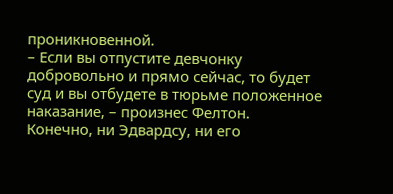проникновенной.
– Если вы отпустите девчонку добровольно и прямо сейчас, то будет суд и вы отбудете в тюрьме положенное наказание, – произнес Фелтон.
Конечно, ни Эдвардсу, ни его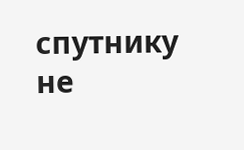спутнику не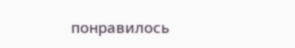понравилось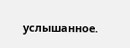услышанное.